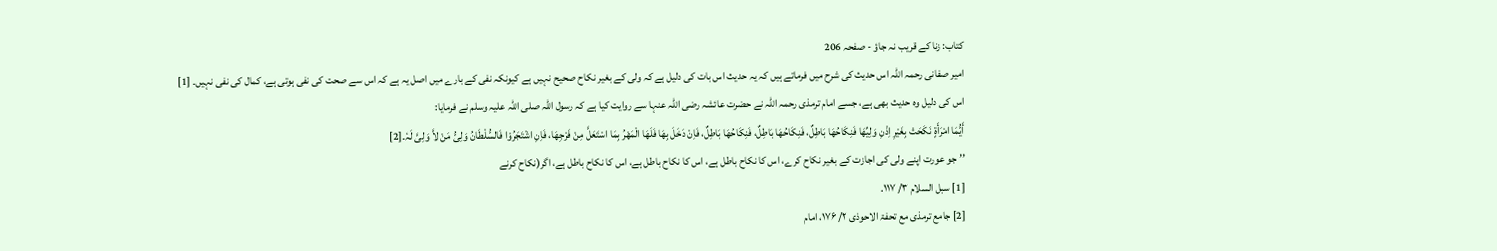کتاب: زنا کے قریب نہ جاؤ - صفحہ 206
امیر صفانی رحمہ اللہ اس حدیث کی شرح میں فرماتے ہیں کہ یہ حدیث اس بات کی دلیل ہے کہ ولی کے بغیر نکاح صحیح نہیں ہے کیونکہ نفی کے بارے میں اصل یہ ہے کہ اس سے صحت کی نفی ہوتی ہے، کمال کی نفی نہیں۔ [1]
اس کی دلیل وہ حدیث بھی ہے، جسے امام ترمذی رحمہ اللہ نے حضرت عائشہ رضی اللہ عنہا سے روایت کیا ہے کہ رسول اللہ صلی اللہ علیہ وسلم نے فرمایا:
أَیُّمَا امْرَأَۃٍ نَکَحَتْ بِغَیْرِ اِذْنِ وَلِیِّھَا فَنِکَاحُھَا بَاطِلٌ، فَنِکَاحُھَا بَاطِلٌ، فَنِکَاحُھَا بَاطِلٌ، فَاِنْ دَخَلَ بِھَا فَلَھَا الْمَھْرُ بِمَا اسْتَعَلَّ مِنْ فَرْجِھَا، فَاِنِ اشْتَجَرُوْا فَالسُّلْطَانُ وَلِیُّ مَنْ لاَّ وَلِیَّ لَہٗ۔[2]
’’ جو عورت اپنے ولی کی اجازت کے بغیر نکاح کرے، اس کا نکاح باطل ہے، اس کا نکاح باطل ہے، اس کا نکاح باطل ہے، اگر(نکاح کرنے
[1] سبل السلام ۳/ ۱۱۷.
[2] جامع ترمذی مع تحفۃ الاحوذی ۲/ ۱۷۶، امام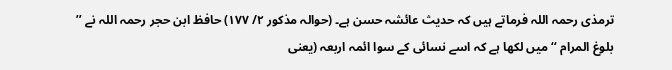ترمذی رحمہ اللہ فرماتے ہیں کہ حدیث عائشہ حسن ہے۔ (حوالہ مذکور ۲/ ۱۷۷) حافظ ابن حجر رحمہ اللہ نے ’’ بلوغ المرام ‘‘ میں لکھا ہے کہ اسے نسائی کے سوا ائمہ اربعہ (یعنی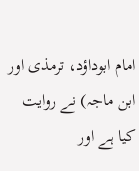امام ابوداؤد، ترمذی اور ابن ماجہ) نے روایت کیا ہے اور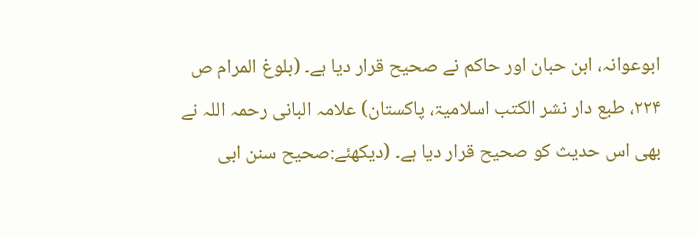ابوعوانہ، ابن حبان اور حاکم نے صحیح قرار دیا ہے۔ (بلوغ المرام ص ۲۲۴، طبع دار نشر الکتب اسلامیۃ، پاکستان) علامہ البانی رحمہ اللہ نے بھی اس حدیث کو صحیح قرار دیا ہے۔ (دیکھئے:صحیح سنن ابی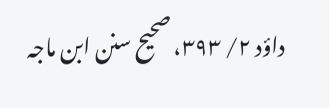داؤد ۲/ ۳۹۳، صحیح سنن ابن ماجہ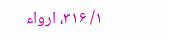۱/ ۳۱۶، ارواء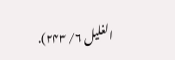الغلیل ۶/ ۲۴۳).